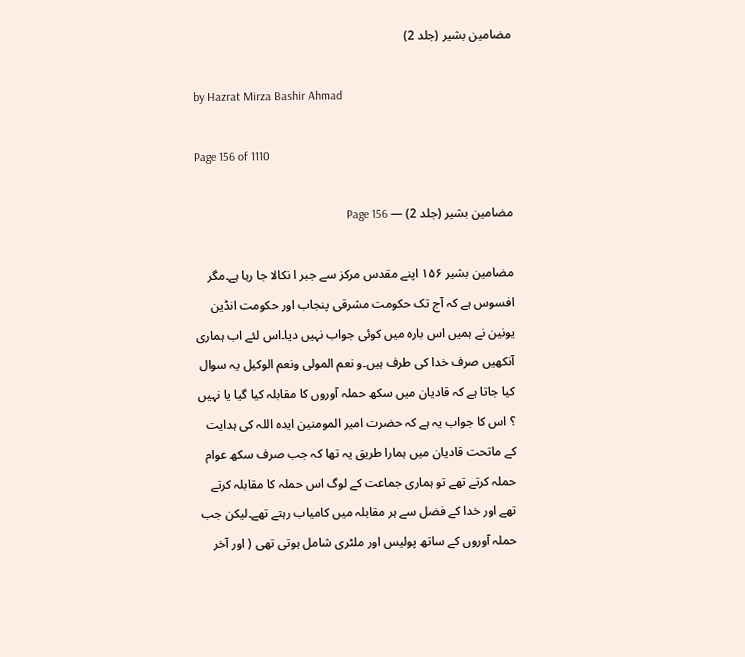مضامین بشیر (جلد 2)

by Hazrat Mirza Bashir Ahmad

Page 156 of 1110

مضامین بشیر (جلد 2) — Page 156

مضامین بشیر ۱۵۶ اپنے مقدس مرکز سے جبر ا نکالا جا رہا ہے۔مگر افسوس ہے کہ آج تک حکومت مشرقی پنجاب اور حکومت انڈین یونین نے ہمیں اس بارہ میں کوئی جواب نہیں دیا۔اس لئے اب ہماری آنکھیں صرف خدا کی طرف ہیں۔و نعم المولى ونعم الوكيل یہ سوال کیا جاتا ہے کہ قادیان میں سکھ حملہ آوروں کا مقابلہ کیا گیا یا نہیں ؟ اس کا جواب یہ ہے کہ حضرت امیر المومنین ایدہ اللہ کی ہدایت کے ماتحت قادیان میں ہمارا طریق یہ تھا کہ جب صرف سکھ عوام حملہ کرتے تھے تو ہماری جماعت کے لوگ اس حملہ کا مقابلہ کرتے تھے اور خدا کے فضل سے ہر مقابلہ میں کامیاب رہتے تھے۔لیکن جب حملہ آوروں کے ساتھ پولیس اور ملٹری شامل ہوتی تھی ( اور آخر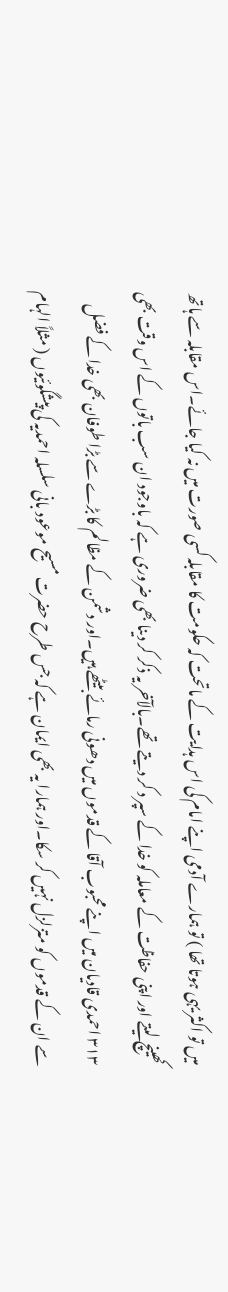میں تو اکثر یہی ہوتا تھا ) تو ہمارے آدمی اپنے امام کی اس ہدایت کے ماتحت کہ حکومت کا مقابلہ کسی صورت میں نہ کیا جائے۔اس مقابلہ سے ہاتھ کھینچ لیتے اور اپنی حفاظت کے معاملہ کو خدا کے سپر د کر دیتے تھے۔بالآخر یہ ذکر کر دینا بھی ضروری ہے کہ باوجود ان سب باتوں کے اس وقت بھی ۳۱۳ احمدی قادیان میں اپنے محبوب آقا کے قدموں میں دھونی رمائے بیٹھے ہیں۔اور دشمن کے مظالم کا بڑے سے بڑا طوفان بھی خدا کے فضل سے ان کے قدموں کو متزلزل نہیں کر سکا۔اور ہمارا یہ بھی ایمان ہے کہ جس طرح حضرت مسیح موعود بانی سلسلہ احمدیہ کی پیشگوئیوں ( مثلاً الہام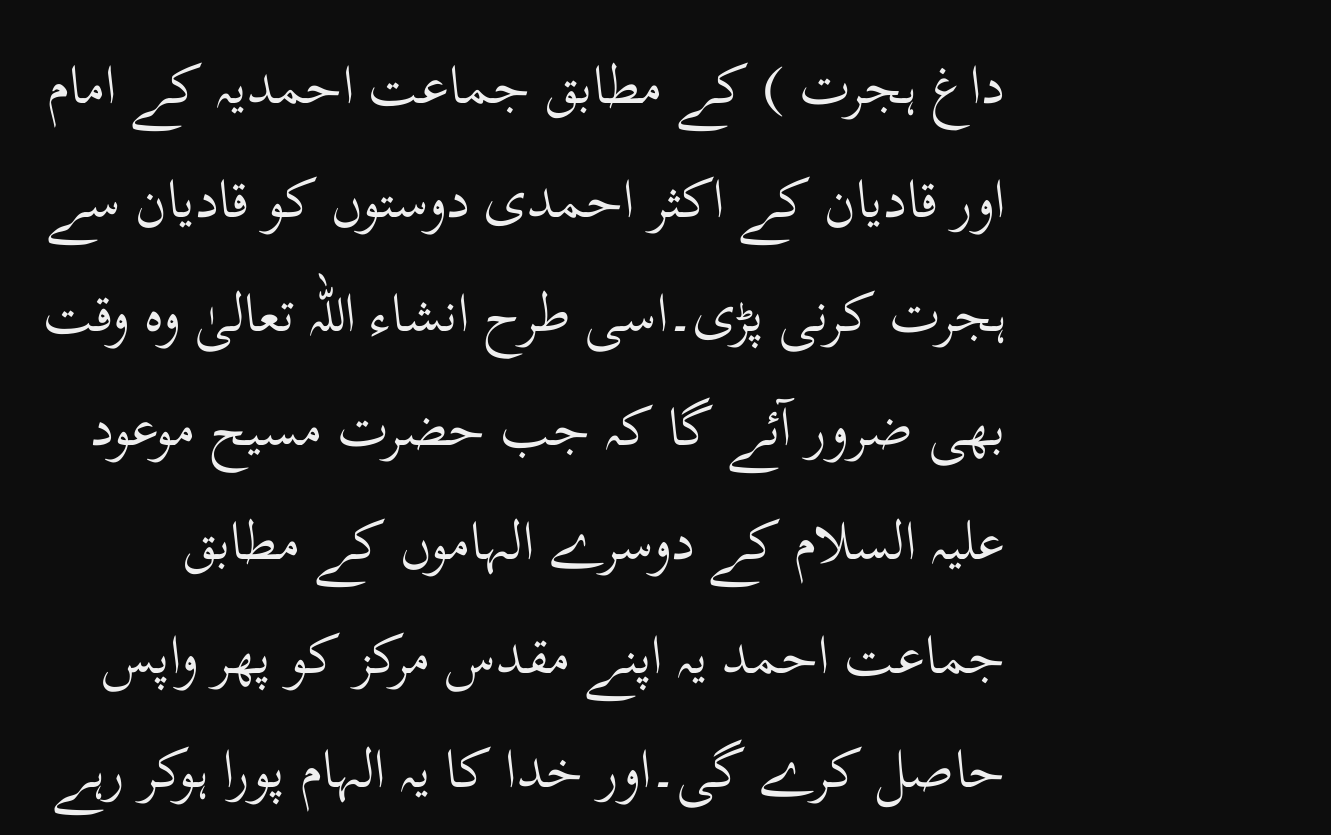داغ ہجرت ) کے مطابق جماعت احمدیہ کے امام اور قادیان کے اکثر احمدی دوستوں کو قادیان سے ہجرت کرنی پڑی۔اسی طرح انشاء اللہ تعالیٰ وہ وقت بھی ضرور آئے گا کہ جب حضرت مسیح موعود علیہ السلام کے دوسرے الہاموں کے مطابق جماعت احمد یہ اپنے مقدس مرکز کو پھر واپس حاصل کرے گی۔اور خدا کا یہ الہام پورا ہوکر رہے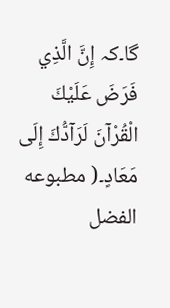گا۔کہ إِنَّ الَّذِي فَرَضَ عَلَيْكَ الْقُرْآنَ لَرَآدُّكَ إِلَى مَعَادٍ۔( مطبوعه الفضل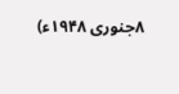۸جنوری ۱۹۴۸ء)